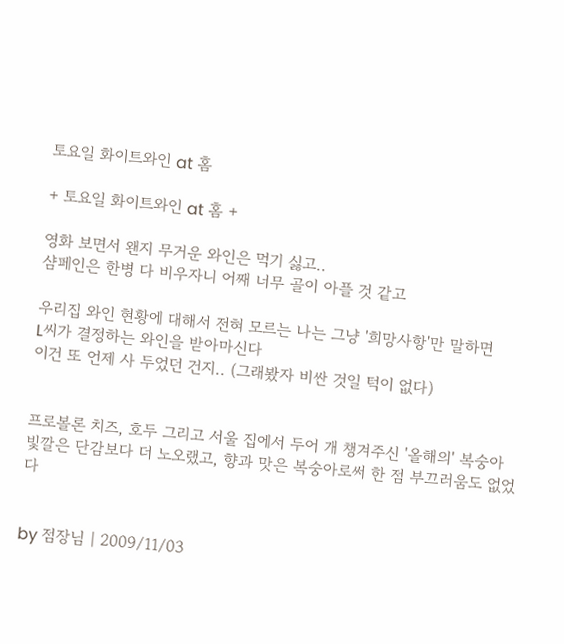토요일 화이트와인 at 홈

+ 토요일 화이트와인 at 홈 +

영화 보면서 왠지 무거운 와인은 먹기 싫고..
샴페인은 한병 다 비우자니 어째 너무 골이 아플 것 같고

우리집 와인 현황에 대해서 전혀 모르는 나는 그냥 '희망사항'만 말하면
L씨가 결정하는 와인을 받아마신다
이건 또 언제 사 두었던 건지.. (그래봤자 비싼 것일 턱이 없다)


프로볼론 치즈, 호두 그리고 서울 집에서 두어 개 챙겨주신 '올해의' 복숭아
빛깔은 단감보다 더 노오랬고, 향과 맛은 복숭아로써 한 점 부끄러움도 없었다


by 점장님 | 2009/11/03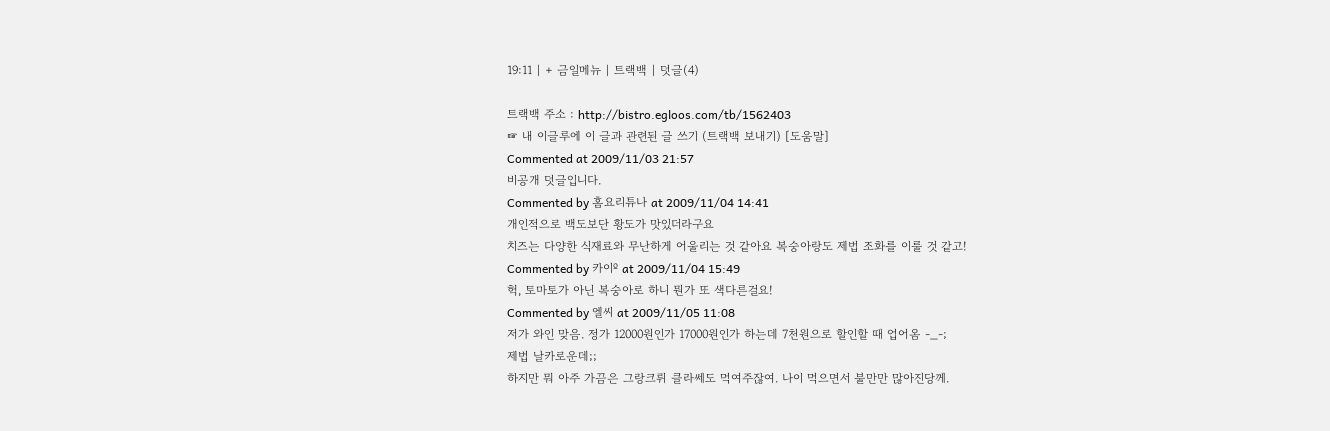19:11 | + 금일메뉴 | 트랙백 | 덧글(4)

트랙백 주소 : http://bistro.egloos.com/tb/1562403
☞ 내 이글루에 이 글과 관련된 글 쓰기 (트랙백 보내기) [도움말]
Commented at 2009/11/03 21:57
비공개 덧글입니다.
Commented by 홈요리튜나 at 2009/11/04 14:41
개인적으로 백도보단 황도가 맛있더라구요
치즈는 다양한 식재료와 무난하게 어울리는 것 같아요 복숭아랑도 제법 조화를 이룰 것 같고!
Commented by 카이º at 2009/11/04 15:49
헉, 토마토가 아닌 복숭아로 하니 뭔가 또 색다른걸요!
Commented by 엘씨 at 2009/11/05 11:08
저가 와인 맞음. 정가 12000원인가 17000원인가 하는데 7천원으로 할인할 때 업어옴 -_-;
제법 날카로운데;;
하지만 뭐 아주 가끔은 그랑크뤼 클라쎄도 먹여주잖여. 나이 먹으면서 불만만 많아진당께.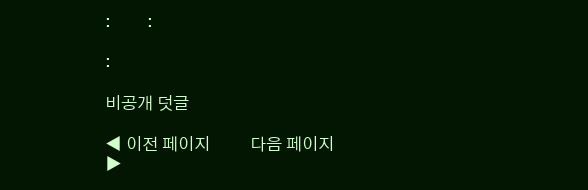:         :

:

비공개 덧글

◀ 이전 페이지          다음 페이지 ▶